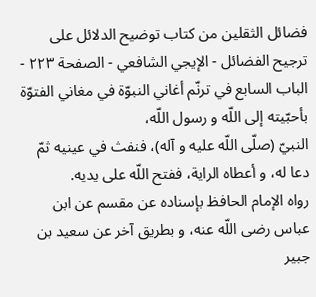فضائل الثقلين من كتاب توضيح الدلائل على ترجيح الفضائل - الإيجي الشافعي - الصفحة ٢٢٣ - الباب السابع في ترنّم أغاني النبوّة في مغاني الفتوّة بأحبّيته إلى اللّه و رسول اللّه،
النبيّ (صلّى اللّه عليه و آله)، فنفث في عينيه ثمّ دعا له، و أعطاه الراية، ففتح اللّه على يديه.
رواه الإمام الحافظ بإسناده عن مقسم عن ابن عباس رضى اللّه عنه، و بطريق آخر عن سعيد بن جبير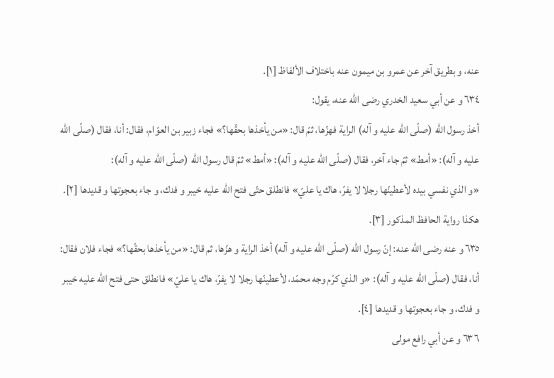عنه، و بطريق آخر عن عمرو بن ميمون عنه باختلاف الألفاظ [١].
٦٣٤ و عن أبي سعيد الخدري رضى اللّه عنه، يقول:
أخذ رسول اللّه (صلّى اللّه عليه و آله) الراية فهزّها، ثمّ قال: «من يأخذها بحقّها؟» فجاء زبير بن العوّام، فقال: أنا، فقال (صلّى اللّه عليه و آله): «أمط» ثمّ جاء آخر، فقال (صلّى اللّه عليه و آله): «أمط» ثمّ قال رسول اللّه (صلّى اللّه عليه و آله):
«و الذي نفسي بيده لأعطينّها رجلا لا يفرّ، هاك يا عليّ» فانطلق حتّى فتح اللّه عليه خيبر و فدك، و جاء بعجوتها و قديدها [٢].
هكذا رواية الحافظ المذكور [٣].
٦٣٥ و عنه رضى اللّه عنه: إنّ رسول اللّه (صلّى اللّه عليه و آله) أخذ الراية و هزّها، ثم قال: «من يأخذها بحقّها؟» فجاء فلان فقال: أنا، فقال (صلّى اللّه عليه و آله): «و الذي كرّم وجه محمّد، لأعطينّها رجلا لا يفرّ، هاك يا عليّ» فانطلق حتى فتح اللّه عليه خيبر و فدك، و جاء بعجوتها و قديدها [٤].
٦٣٦ و عن أبي رافع مولى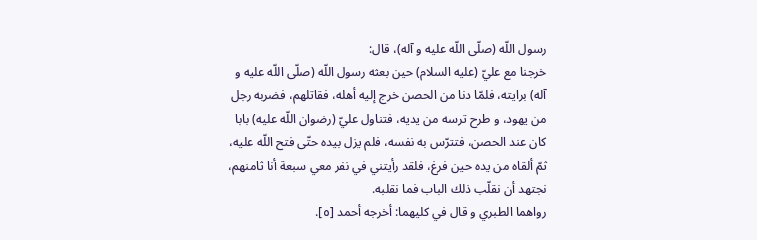رسول اللّه (صلّى اللّه عليه و آله)، قال:
خرجنا مع عليّ (عليه السلام) حين بعثه رسول اللّه (صلّى اللّه عليه و آله) برايته، فلمّا دنا من الحصن خرج إليه أهله، فقاتلهم، فضربه رجل من يهود، و طرح ترسه من يديه، فتناول عليّ (رضوان اللّه عليه) بابا كان عند الحصن، فتترّس به نفسه، فلم يزل بيده حتّى فتح اللّه عليه، ثمّ ألقاه من يده حين فرغ، فلقد رأيتني في نفر معي سبعة أنا ثامنهم، نجتهد أن نقلّب ذلك الباب فما نقلبه.
رواهما الطبري و قال في كليهما: أخرجه أحمد [٥].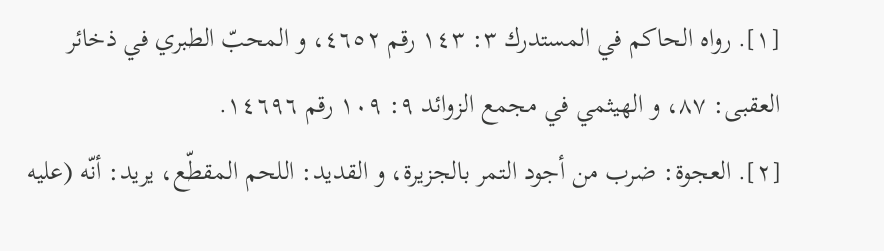[١]. رواه الحاكم في المستدرك ٣: ١٤٣ رقم ٤٦٥٢، و المحبّ الطبري في ذخائر العقبى: ٨٧، و الهيثمي في مجمع الزوائد ٩: ١٠٩ رقم ١٤٦٩٦.
[٢]. العجوة: ضرب من أجود التمر بالجزيرة، و القديد: اللحم المقطّع، يريد: أنّه (عليه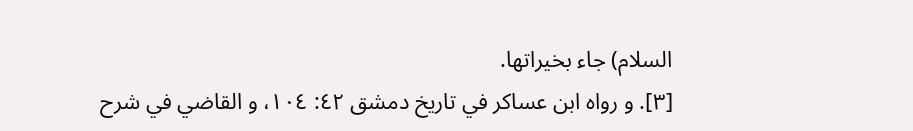السلام) جاء بخيراتها.
[٣]. و رواه ابن عساكر في تاريخ دمشق ٤٢: ١٠٤، و القاضي في شرح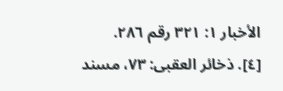الأخبار ١: ٣٢١ رقم ٢٨٦.
[٤]. ذخائر العقبى: ٧٣، مسند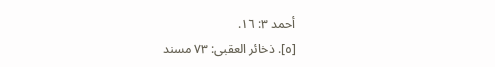أحمد ٣: ١٦.
[٥]. ذخائر العقبى: ٧٣ مسند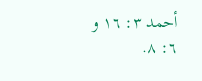أحمد ٣: ١٦ و ٦: ٨.